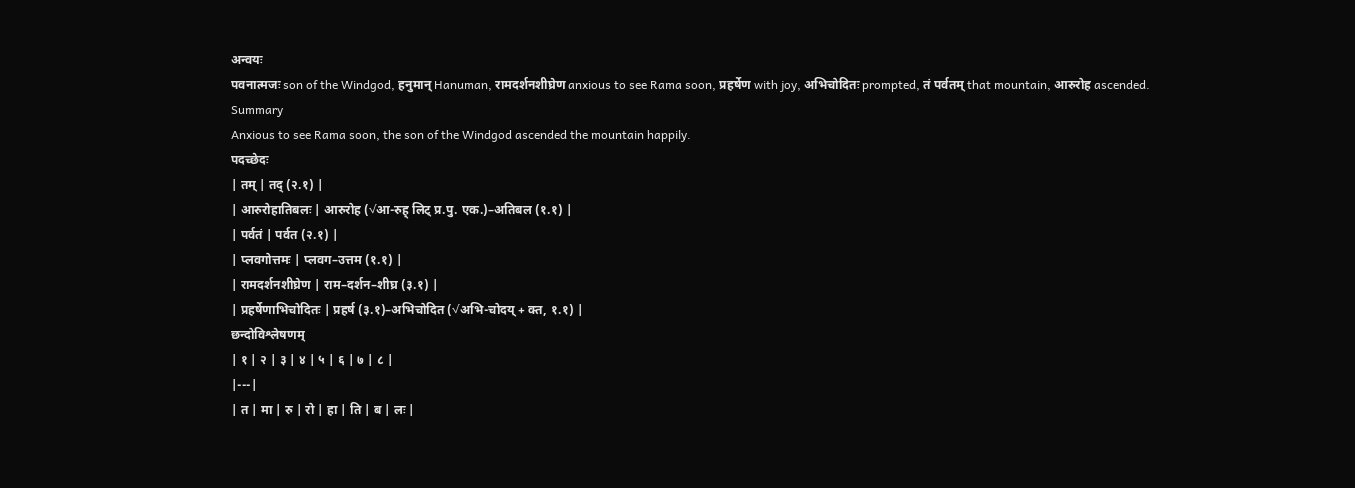अन्वयः
पवनात्मजः son of the Windgod, हनुमान् Hanuman, रामदर्शनशीघ्रेण anxious to see Rama soon, प्रहर्षेण with joy, अभिचोदितः prompted, तं पर्वतम् that mountain, आरुरोह ascended.
Summary
Anxious to see Rama soon, the son of the Windgod ascended the mountain happily.
पदच्छेदः
| तम् | तद् (२.१) |
| आरुरोहातिबलः | आरुरोह (√आ-रुह् लिट् प्र.पु. एक.)–अतिबल (१.१) |
| पर्वतं | पर्वत (२.१) |
| प्लवगोत्तमः | प्लवग–उत्तम (१.१) |
| रामदर्शनशीघ्रेण | राम–दर्शन–शीघ्र (३.१) |
| प्रहर्षेणाभिचोदितः | प्रहर्ष (३.१)–अभिचोदित (√अभि-चोदय् + क्त, १.१) |
छन्दोविश्लेषणम्
| १ | २ | ३ | ४ | ५ | ६ | ७ | ८ |
|---|
| त | मा | रु | रो | हा | ति | ब | लः |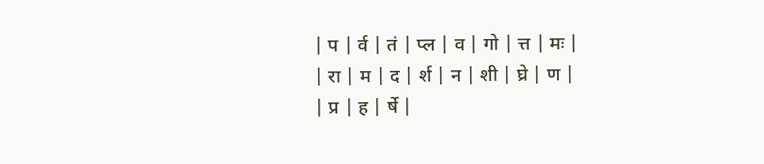| प | र्व | तं | प्ल | व | गो | त्त | मः |
| रा | म | द | र्श | न | शी | घ्रे | ण |
| प्र | ह | र्षे |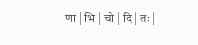णा | भि | चो | दि | तः |